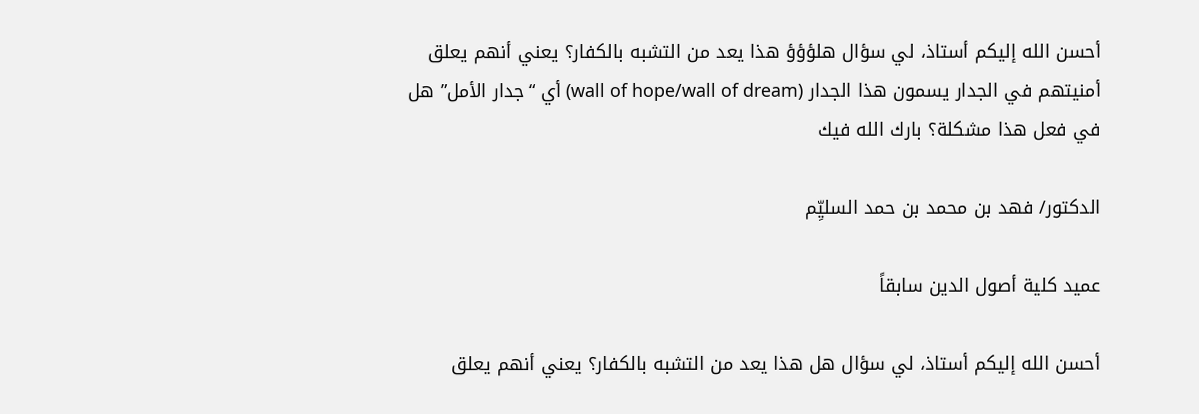أحسن الله إليكم أستاذ، لي سؤال هلؤؤؤ هذا يعد من التشبه بالكفار؟ يعني أنهم يعلق أمنيتهم في الجدار يسمون هذا الجدار (wall of hope/wall of dream) أي “جدار الأمل” هل في فعل هذا مشكلة؟ بارك الله فيك

الدكتور/ فهد بن محمد بن حمد السليِّم

عميد كلية أصول الدين سابقاً

أحسن الله إليكم أستاذ، لي سؤال هل هذا يعد من التشبه بالكفار؟ يعني أنهم يعلق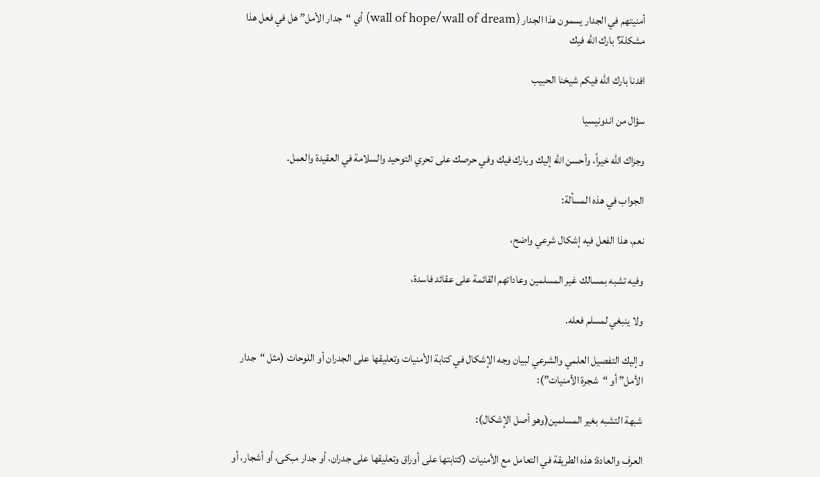أمنيتهم في الجدار يسمون هذا الجدار (wall of hope/wall of dream) أي “جدار الأمل” هل في فعل هذا مشكلة؟ بارك الله فيك

افدنا بارك الله فيكم شيخنا الحبيب

سؤال من اندونيسيا

وجزاك الله خيراً، وأحسن الله إليك وبارك فيك وفي حرصك على تحري التوحيد والسلامة في العقيدة والعمل.

الجواب في هذه المسألة:

نعم، هذا الفعل فيه إشكال شرعي واضح،

وفيه تشبه بمسالك غير المسلمين وعاداتهم القائمة على عقائد فاسدة،

ولا ينبغي لمسلم فعله.

وإليك التفصيل العلمي والشرعي لبيان وجه الإشكال في كتابة الأمنيات وتعليقها على الجدران أو اللوحات (مثل “جدار الأمل” أو “شجرة الأمنيات”):

شبهة التشبه بغير المسلمين(وهو أصل الإشكال):

العرف والعادة: هذه الطريقة في التعامل مع الأمنيات (كتابتها على أوراق وتعليقها على جدران، أو جدار مبكى، أو أشجار، أو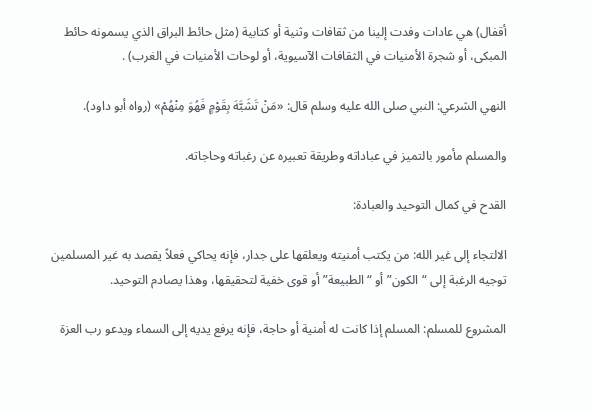أقفال) هي عادات وفدت إلينا من ثقافات وثنية أو كتابية (مثل حائط البراق الذي يسمونه حائط المبكى، أو شجرة الأمنيات في الثقافات الآسيوية، أو لوحات الأمنيات في الغرب) .

النهي الشرعي: النبي صلى الله عليه وسلم قال: «مَنْ تَشَبَّهَ بِقَوْمٍ فَهُوَ مِنْهُمْ» (رواه أبو داود).

والمسلم مأمور بالتميز في عباداته وطريقة تعبيره عن رغباته وحاجاته.

القدح في كمال التوحيد والعبادة:

الالتجاء إلى غير الله: من يكتب أمنيته ويعلقها على جدار، فإنه يحاكي فعلاً يقصد به غير المسلمين توجيه الرغبة إلى “الكون” أو “الطبيعة” أو قوى خفية لتحقيقها، وهذا يصادم التوحيد.

المشروع للمسلم: المسلم إذا كانت له أمنية أو حاجة، فإنه يرفع يديه إلى السماء ويدعو رب العزة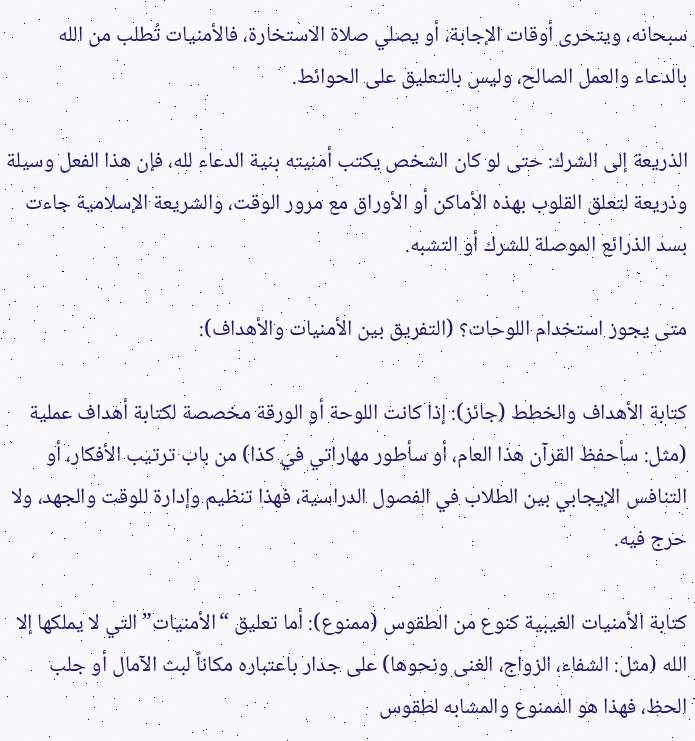سبحانه، ويتحرى أوقات الإجابة، أو يصلي صلاة الاستخارة، فالأمنيات تُطلب من الله بالدعاء والعمل الصالح، وليس بالتعليق على الحوائط.

الذريعة إلى الشرك: حتى لو كان الشخص يكتب أمنيته بنية الدعاء لله، فإن هذا الفعل وسيلة وذريعة لتعلق القلوب بهذه الأماكن أو الأوراق مع مرور الوقت، والشريعة الإسلامية جاءت بسد الذرائع الموصلة للشرك أو التشبه.

متى يجوز استخدام اللوحات؟ (التفريق بين الأمنيات والأهداف):

كتابة الأهداف والخطط (جائز): إذا كانت اللوحة أو الورقة مخصصة لكتابة أهداف عملية (مثل: سأحفظ القرآن هذا العام، أو سأطور مهاراتي في كذا) من باب ترتيب الأفكار، أو التنافس الإيجابي بين الطلاب في الفصول الدراسية، فهذا تنظيم وإدارة للوقت والجهد، ولا حرج فيه.

كتابة الأمنيات الغيبية كنوع من الطقوس (ممنوع): أما تعليق “الأمنيات” التي لا يملكها إلا الله (مثل: الشفاء، الزواج، الغنى ونحوها) على جدار باعتباره مكاناً لبث الآمال أو جلب الحظ، فهذا هو الممنوع والمشابه لطقوس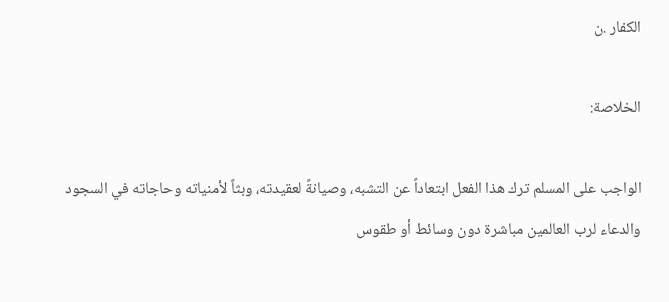الكفار .ن

الخلاصة:

الواجب على المسلم ترك هذا الفعل ابتعاداً عن التشبه، وصيانةً لعقيدته، وبثاً لأمنياته وحاجاته في السجود والدعاء لرب العالمين مباشرة دون وسائط أو طقوس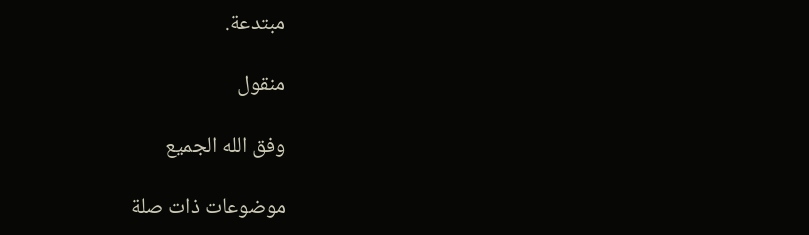مبتدعة.

منقول

وفق الله الجميع

موضوعات ذات صلة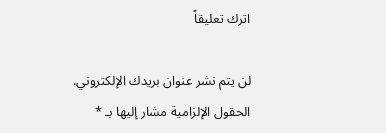اترك تعليقاً

لن يتم نشر عنوان بريدك الإلكتروني. الحقول الإلزامية مشار إليها بـ *